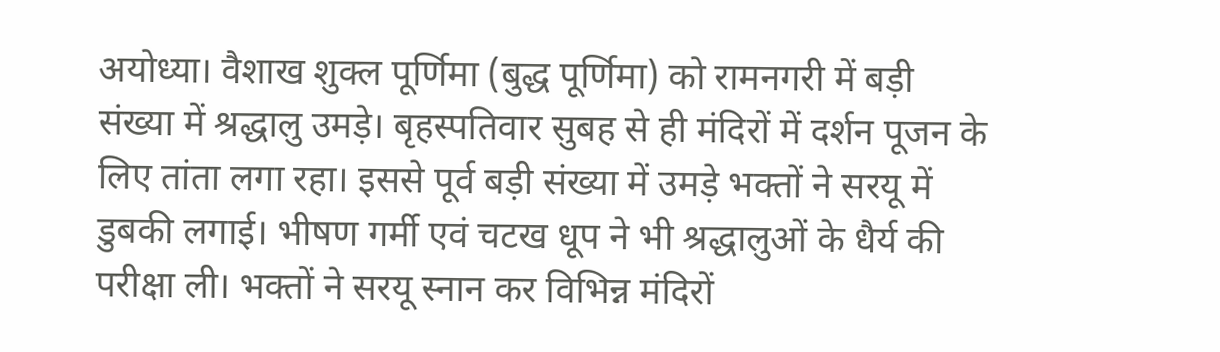अयोध्या। वैशाख शुक्ल पूर्णिमा (बुद्ध पूर्णिमा) को रामनगरी में बड़ी संख्या में श्रद्धालु उमड़े। बृहस्पतिवार सुबह से ही मंदिरों में दर्शन पूजन के लिए तांता लगा रहा। इससे पूर्व बड़ी संख्या में उमड़े भक्तों ने सरयू में डुबकी लगाई। भीषण गर्मी एवं चटख धूप ने भी श्रद्धालुओं के धैर्य की परीक्षा ली। भक्तों ने सरयू स्नान कर विभिन्न मंदिरों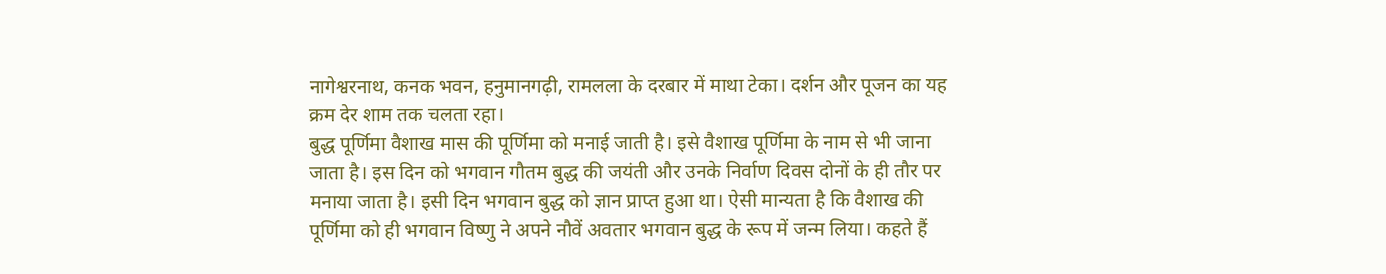नागेश्वरनाथ, कनक भवन, हनुमानगढ़ी, रामलला के दरबार में माथा टेका। दर्शन और पूजन का यह क्रम देर शाम तक चलता रहा।
बुद्ध पूर्णिमा वैशाख मास की पूर्णिमा को मनाई जाती है। इसे वैशाख पूर्णिमा के नाम से भी जाना जाता है। इस दिन को भगवान गौतम बुद्ध की जयंती और उनके निर्वाण दिवस दोनों के ही तौर पर मनाया जाता है। इसी दिन भगवान बुद्ध को ज्ञान प्राप्त हुआ था। ऐसी मान्यता है कि वैशाख की पूर्णिमा को ही भगवान विष्णु ने अपने नौवें अवतार भगवान बुद्ध के रूप में जन्म लिया। कहते हैं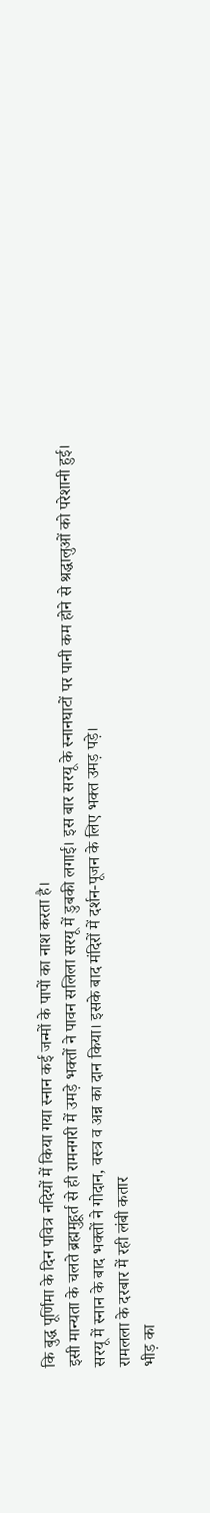कि बुद्ध पूर्णिमा के दिन पवित्र नदियों में किया गया स्नान कई जन्मों के पापों का नाश करता है।
इसी मान्यता के चलते ब्रह्ममुहूर्त से ही रामनगरी में उमड़े भक्तों ने पावन सलिला सरयू में डुबकी लगाई। इस बार सरयू के स्नानघाटों पर पानी कम होने से श्रद्धालुओं को परेशानी हुई। सरयू में स्नान के बाद भक्तों ने गोदान, वस्त्र व अन्न का दान किया। इसके बाद मंदिरों में दर्शन-पूजन के लिए भक्त उमड़ पड़े।
रामलला के दरबार में रही लंबी कतार
भीड़ का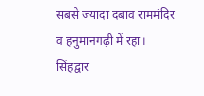सबसे ज्यादा दबाव राममंदिर व हनुमानगढ़ी में रहा। सिंहद्वार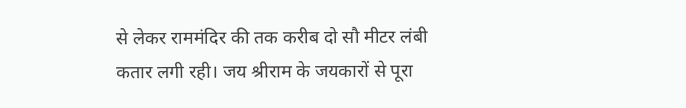से लेकर राममंदिर की तक करीब दो सौ मीटर लंबी कतार लगी रही। जय श्रीराम के जयकारों से पूरा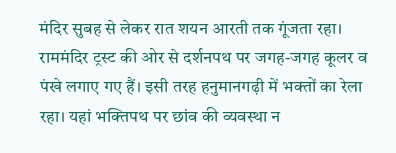मंदिर सुबह से लेकर रात शयन आरती तक गूंजता रहा। राममंदिर ट्रस्ट की ओर से दर्शनपथ पर जगह-जगह कूलर व पंखे लगाए गए हैं। इसी तरह हनुमानगढ़ी में भक्तों का रेला रहा। यहां भक्तिपथ पर छांव की व्यवस्था न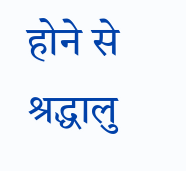होने से श्रद्धालु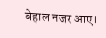बेहाल नजर आए।